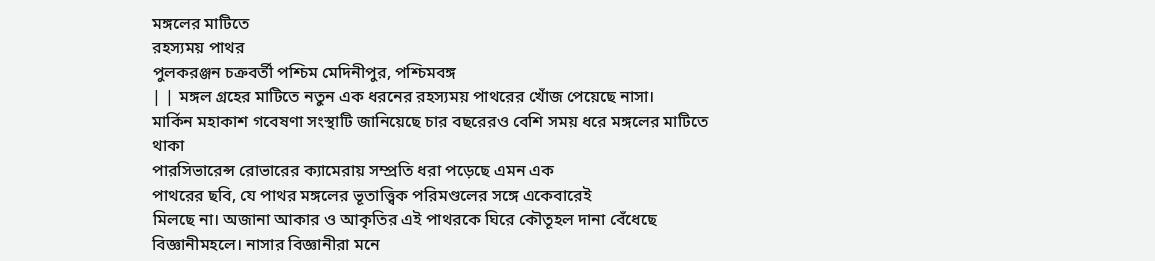মঙ্গলের মাটিতে
রহস্যময় পাথর
পুলকরঞ্জন চক্রবর্তী পশ্চিম মেদিনীপুর, পশ্চিমবঙ্গ
| | মঙ্গল গ্রহের মাটিতে নতুন এক ধরনের রহস্যময় পাথরের খোঁজ পেয়েছে নাসা।
মার্কিন মহাকাশ গবেষণা সংস্থাটি জানিয়েছে চার বছরেরও বেশি সময় ধরে মঙ্গলের মাটিতে থাকা
পারসিভারেন্স রোভারের ক্যামেরায় সম্প্রতি ধরা পড়েছে এমন এক
পাথরের ছবি, যে পাথর মঙ্গলের ভূতাত্ত্বিক পরিমণ্ডলের সঙ্গে একেবারেই
মিলছে না। অজানা আকার ও আকৃতির এই পাথরকে ঘিরে কৌতূহল দানা বেঁধেছে বিজ্ঞানীমহলে। নাসার বিজ্ঞানীরা মনে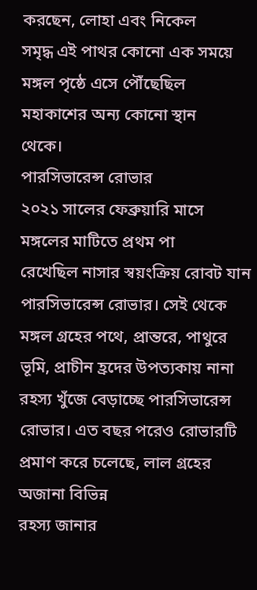করছেন, লোহা এবং নিকেল
সমৃদ্ধ এই পাথর কোনো এক সময়ে মঙ্গল পৃষ্ঠে এসে পৌঁছেছিল মহাকাশের অন্য কোনো স্থান
থেকে।
পারসিভারেন্স রোভার
২০২১ সালের ফেব্রুয়ারি মাসে মঙ্গলের মাটিতে প্রথম পা
রেখেছিল নাসার স্বয়ংক্রিয় রোবট যান পারসিভারেন্স রোভার। সেই থেকে মঙ্গল গ্রহের পথে, প্রান্তরে, পাথুরে ভূমি, প্রাচীন হ্রদের উপত্যকায় নানা রহস্য খুঁজে বেড়াচ্ছে পারসিভারেন্স
রোভার। এত বছর পরেও রোভারটি প্রমাণ করে চলেছে, লাল গ্রহের অজানা বিভিন্ন
রহস্য জানার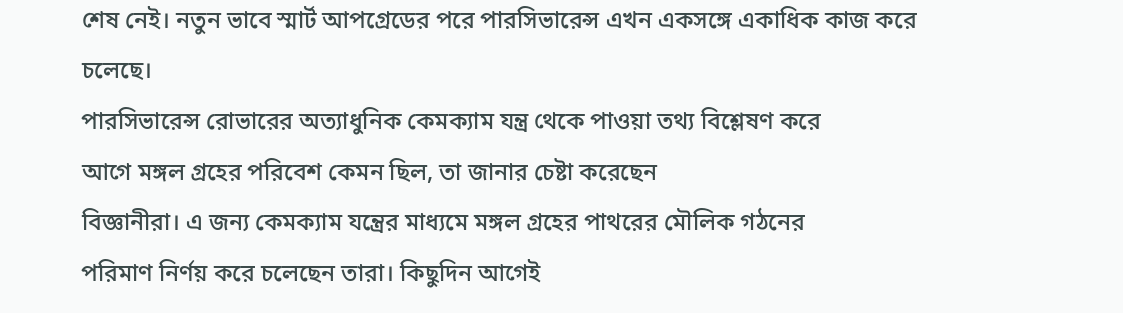শেষ নেই। নতুন ভাবে স্মার্ট আপগ্রেডের পরে পারসিভারেন্স এখন একসঙ্গে একাধিক কাজ করে চলেছে।
পারসিভারেন্স রোভারের অত্যাধুনিক কেমক্যাম যন্ত্র থেকে পাওয়া তথ্য বিশ্লেষণ করে
আগে মঙ্গল গ্রহের পরিবেশ কেমন ছিল, তা জানার চেষ্টা করেছেন
বিজ্ঞানীরা। এ জন্য কেমক্যাম যন্ত্রের মাধ্যমে মঙ্গল গ্রহের পাথরের মৌলিক গঠনের
পরিমাণ নির্ণয় করে চলেছেন তারা। কিছুদিন আগেই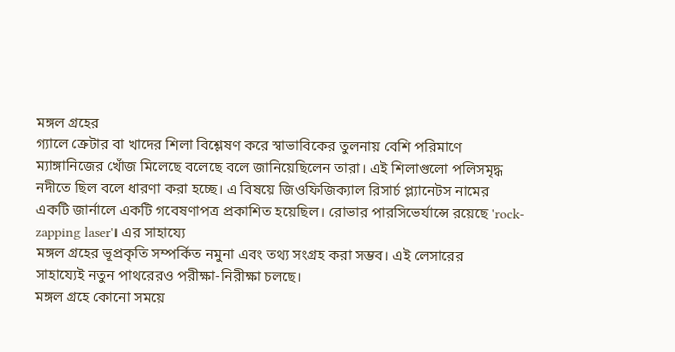মঙ্গল গ্রহের
গ্যালে ক্রেটার বা খাদের শিলা বিশ্লেষণ করে স্বাভাবিকের তুলনায় বেশি পরিমাণে
ম্যাঙ্গানিজের খোঁজ মিলেছে বলেছে বলে জানিয়েছিলেন তারা। এই শিলাগুলো পলিসমৃদ্ধ
নদীতে ছিল বলে ধারণা করা হচ্ছে। এ বিষয়ে জিওফিজিক্যাল রিসার্চ প্ল্যানেটস নামের
একটি জার্নালে একটি গবেষণাপত্র প্রকাশিত হয়েছিল। রোভার পারসিভের্যান্সে রয়েছে 'rock-zapping laser'। এর সাহায্যে
মঙ্গল গ্রহের ভূপ্রকৃতি সম্পর্কিত নমুনা এবং তথ্য সংগ্রহ করা সম্ভব। এই লেসারের
সাহায্যেই নতুন পাথরেরও পরীক্ষা-নিরীক্ষা চলছে।
মঙ্গল গ্রহে কোনো সময়ে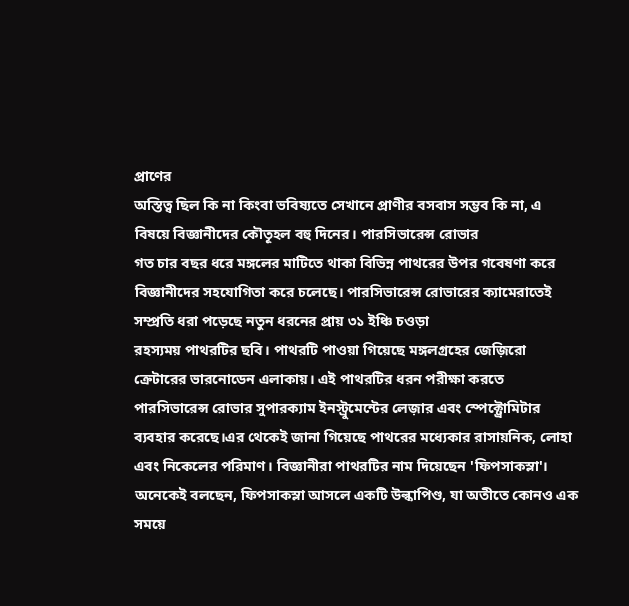প্রাণের
অস্তিত্ব ছিল কি না কিংবা ভবিষ্যতে সেখানে প্রাণীর বসবাস সম্ভব কি না, এ বিষয়ে বিজ্ঞানীদের কৌতূহল বহু দিনের। পারসিভারেন্স রোভার
গত চার বছর ধরে মঙ্গলের মাটিতে থাকা বিভিন্ন পাথরের উপর গবেষণা করে
বিজ্ঞানীদের সহযোগিতা করে চলেছে। পারসিভারেন্স রোভারের ক্যামেরাতেই সম্প্রতি ধরা পড়েছে নতুন ধরনের প্রায় ৩১ ইঞ্চি চওড়া
রহস্যময় পাথরটির ছবি। পাথরটি পাওয়া গিয়েছে মঙ্গলগ্রহের জেজ়িরো ক্রেটারের ভারনোডেন এলাকায়। এই পাথরটির ধরন পরীক্ষা করতে পারসিভারেন্স রোভার সুপারক্যাম ইনস্ট্রুমেন্টের লেজ়ার এবং স্পেক্ট্রোমিটার ব্যবহার করেছে।এর থেকেই জানা গিয়েছে পাথরের মধ্যেকার রাসায়নিক, লোহা এবং নিকেলের পরিমাণ। বিজ্ঞানীরা পাথরটির নাম দিয়েছেন 'ফিপসাকস্লা'।
অনেকেই বলছেন, ফিপসাকস্লা আসলে একটি উল্কাপিণ্ড, যা অতীতে কোনও এক সময়ে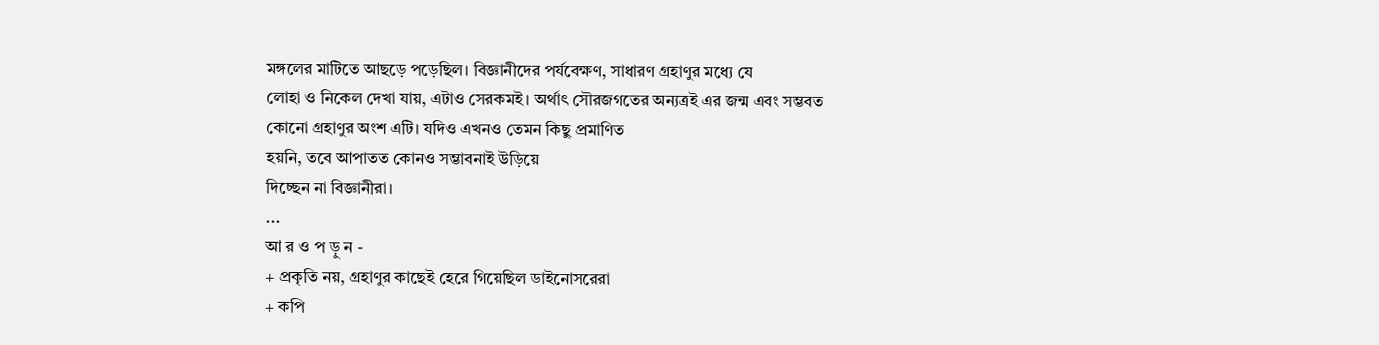মঙ্গলের মাটিতে আছড়ে পড়েছিল। বিজ্ঞানীদের পর্যবেক্ষণ, সাধারণ গ্রহাণুর মধ্যে যে
লোহা ও নিকেল দেখা যায়, এটাও সেরকমই। অর্থাৎ সৌরজগতের অন্যত্রই এর জন্ম এবং সম্ভবত
কোনো গ্রহাণুর অংশ এটি। যদিও এখনও তেমন কিছু প্রমাণিত
হয়নি, তবে আপাতত কোনও সম্ভাবনাই উড়িয়ে
দিচ্ছেন না বিজ্ঞানীরা।
...
আ র ও প ড়ু ন -
+ প্রকৃতি নয়, গ্রহাণুর কাছেই হেরে গিয়েছিল ডাইনোসরেরা
+ কপি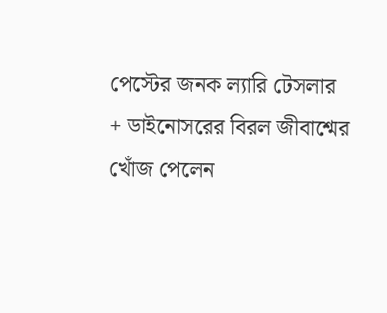পেস্টের জনক ল্যারি টেসলার
+ ডাইনোসরের বিরল জীবাশ্মের খোঁজ পেলেন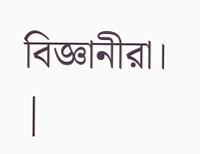বিজ্ঞানীরা। |